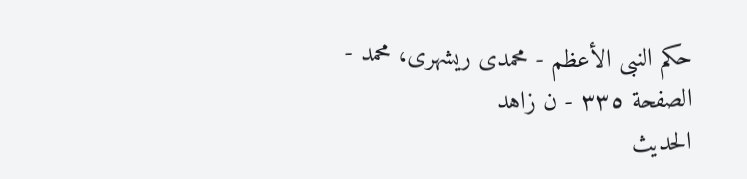حكم النبى الأعظم - محمدی ریشهری، محمد - الصفحة ٣٣٥ - ن زاهد
الحديث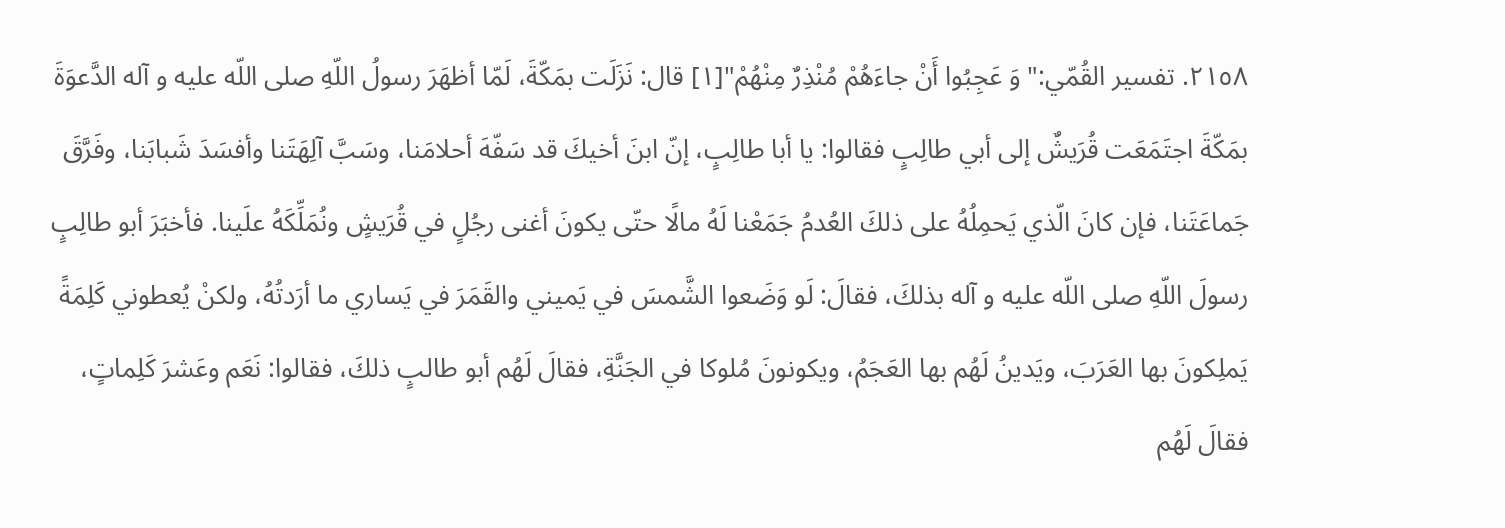٢١٥٨. تفسير القُمّي:" وَ عَجِبُوا أَنْ جاءَهُمْ مُنْذِرٌ مِنْهُمْ"[١] قال: نَزَلَت بمَكّةَ، لَمّا أظهَرَ رسولُ اللّهِ صلى اللّه عليه و آله الدَّعوَةَ بمَكّةَ اجتَمَعَت قُرَيشٌ إلى أبي طالِبٍ فقالوا: يا أبا طالِبٍ، إنّ ابنَ أخيكَ قد سَفّهَ أحلامَنا، وسَبَّ آلِهَتَنا وأفسَدَ شَبابَنا، وفَرَّقَ جَماعَتَنا، فإن كانَ الّذي يَحمِلُهُ على ذلكَ العُدمُ جَمَعْنا لَهُ مالًا حتّى يكونَ أغنى رجُلٍ في قُرَيشٍ ونُمَلِّكَهُ علَينا. فأخبَرَ أبو طالِبٍ رسولَ اللّهِ صلى اللّه عليه و آله بذلكَ، فقالَ: لَو وَضَعوا الشَّمسَ في يَميني والقَمَرَ في يَساري ما أرَدتُهُ، ولكنْ يُعطوني كَلِمَةً يَملِكونَ بها العَرَبَ، ويَدينُ لَهُم بها العَجَمُ، ويكونونَ مُلوكا في الجَنَّةِ، فقالَ لَهُم أبو طالبٍ ذلكَ، فقالوا: نَعَم وعَشرَ كَلِماتٍ، فقالَ لَهُم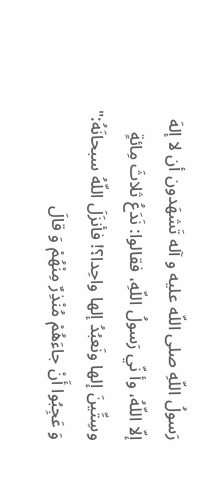رَسولُ اللّهِ صلى اللّه عليه و آله تَشهَدون أن لا إلهَ إلّا اللّهُ، وأ نّي رَسولُ اللّهِ، فقالوا: نَدَعُ ثلاثَ مِائةٍ وسِتِّينَ إلها ونَعبُدُ إلها واحِدا؟! فأنزَلَ اللّهُ سبحانَهُ:" وَ عَجِبُوا أَنْ جاءَهُمْ مُنْذِرٌ مِنْهُمْ وَ قالَ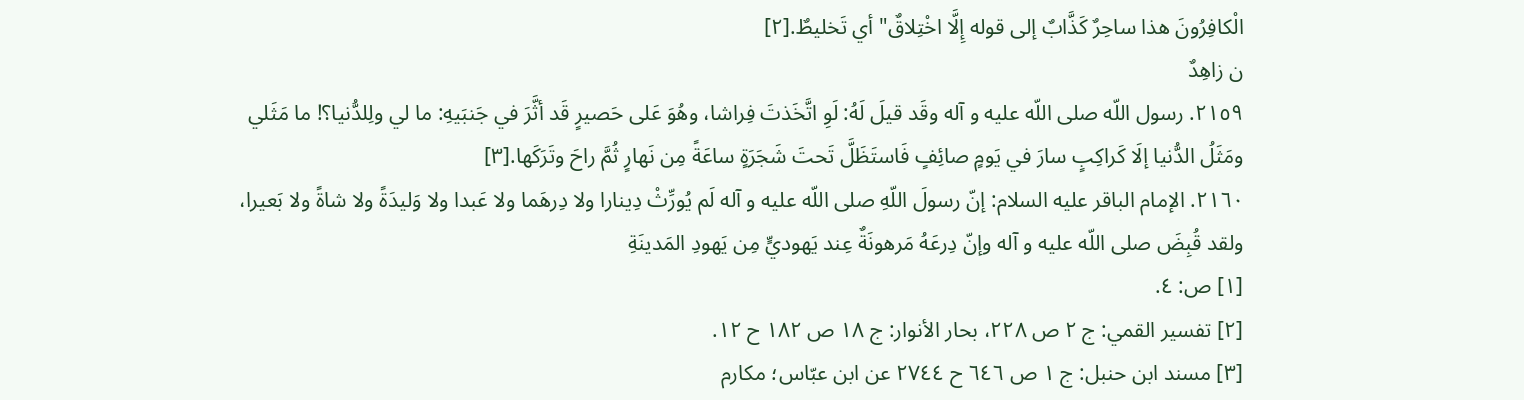الْكافِرُونَ هذا ساحِرٌ كَذَّابٌ إلى قوله إِلَّا اخْتِلاقٌ" أي تَخليطٌ.[٢]
ن زاهِدٌ
٢١٥٩. رسول اللّه صلى اللّه عليه و آله وقَد قيلَ لَهُ: لَوِ اتَّخَذتَ فِراشا، وهُوَ عَلى حَصيرٍ قَد أثَّرَ في جَنبَيهِ: ما لي ولِلدُّنيا؟! ما مَثَلي ومَثَلُ الدُّنيا إلَا كَراكِبٍ سارَ في يَومٍ صائِفٍ فَاستَظَلَّ تَحتَ شَجَرَةٍ ساعَةً مِن نَهارٍ ثُمَّ راحَ وتَرَكَها.[٣]
٢١٦٠. الإمام الباقر عليه السلام: إنّ رسولَ اللّهِ صلى اللّه عليه و آله لَم يُورِّثْ دِينارا ولا دِرهَما ولا عَبدا ولا وَليدَةً ولا شاةً ولا بَعيرا، ولقد قُبِضَ صلى اللّه عليه و آله وإنّ دِرعَهُ مَرهونَةٌ عِند يَهوديٍّ مِن يَهودِ المَدينَةِ
[١] ص: ٤.
[٢] تفسير القمي: ج ٢ ص ٢٢٨، بحار الأنوار: ج ١٨ ص ١٨٢ ح ١٢.
[٣] مسند ابن حنبل: ج ١ ص ٦٤٦ ح ٢٧٤٤ عن ابن عبّاس؛ مكارم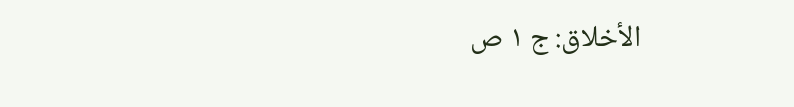الأخلاق: ج ١ ص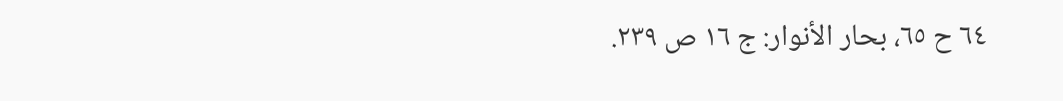٦٤ ح ٦٥، بحار الأنوار: ج ١٦ ص ٢٣٩.